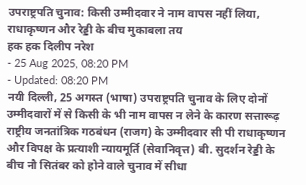उपराष्ट्रपति चुनाव: किसी उम्मीदवार ने नाम वापस नहीं लिया, राधाकृष्णन और रेड्डी के बीच मुकाबला तय
हक हक दिलीप नरेश
- 25 Aug 2025, 08:20 PM
- Updated: 08:20 PM
नयी दिल्ली, 25 अगस्त (भाषा) उपराष्ट्रपति चुनाव के लिए दोनों उम्मीदवारों में से किसी के भी नाम वापस न लेने के कारण सत्तारूढ़ राष्ट्रीय जनतांत्रिक गठबंधन (राजग) के उम्मीदवार सी पी राधाकृष्णन और विपक्ष के प्रत्याशी न्यायमूर्ति (सेवानिवृत्त) बी. सुदर्शन रेड्डी के बीच नौ सितंबर को होने वाले चुनाव में सीधा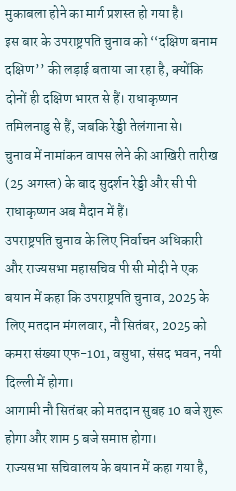मुकाबला होने का मार्ग प्रशस्त हो गया है।
इस बार के उपराष्ट्रपति चुनाव को ‘‘दक्षिण बनाम दक्षिण’’ की लड़ाई बताया जा रहा है, क्योंकि दोनों ही दक्षिण भारत से हैं। राधाकृष्णन तमिलनाडु से हैं, जबकि रेड्डी तेलंगाना से।
चुनाव में नामांकन वापस लेने की आखिरी तारीख (25 अगस्त) के बाद सुदर्शन रेड्डी और सी पी राधाकृष्णन अब मैदान में हैं।
उपराष्ट्रपति चुनाव के लिए निर्वाचन अधिकारी और राज्यसभा महासचिव पी सी मोदी ने एक बयान में कहा कि उपराष्ट्रपति चुनाव, 2025 के लिए मतदान मंगलवार, नौ सितंबर, 2025 को कमरा संख्या एफ-101, वसुधा, संसद भवन, नयी दिल्ली में होगा।
आगामी नौ सितंबर को मतदान सुबह 10 बजे शुरू होगा और शाम 5 बजे समाप्त होगा।
राज्यसभा सचिवालय के बयान में कहा गया है,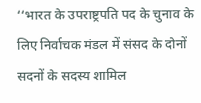‘‘भारत के उपराष्ट्रपति पद के चुनाव के लिए निर्वाचक मंडल में संसद के दोनों सदनों के सदस्य शामिल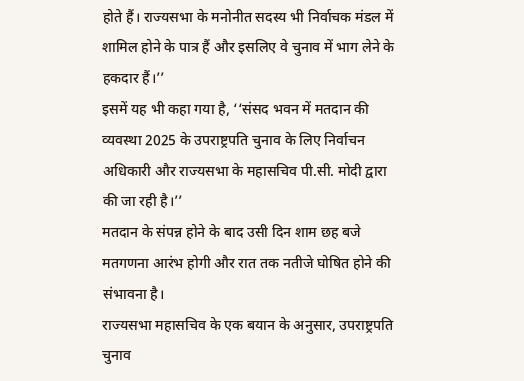होते हैं। राज्यसभा के मनोनीत सदस्य भी निर्वाचक मंडल में शामिल होने के पात्र हैं और इसलिए वे चुनाव में भाग लेने के हकदार हैं।’’
इसमें यह भी कहा गया है, ‘‘संसद भवन में मतदान की व्यवस्था 2025 के उपराष्ट्रपति चुनाव के लिए निर्वाचन अधिकारी और राज्यसभा के महासचिव पी.सी. मोदी द्वारा की जा रही है।’’
मतदान के संपन्न होने के बाद उसी दिन शाम छह बजे मतगणना आरंभ होगी और रात तक नतीजे घोषित होने की संभावना है।
राज्यसभा महासचिव के एक बयान के अनुसार, उपराष्ट्रपति चुनाव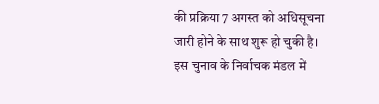की प्रक्रिया 7 अगस्त को अधिसूचना जारी होने के साथ शुरू हो चुकी है।
इस चुनाव के निर्वाचक मंडल में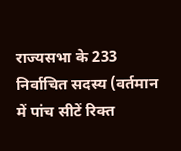राज्यसभा के 233 निर्वाचित सदस्य (वर्तमान में पांच सीटें रिक्त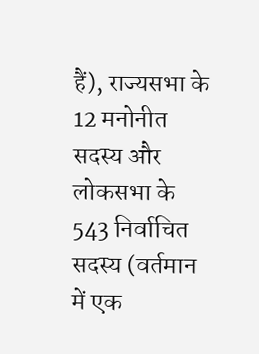हैं), राज्यसभा के 12 मनोनीत सदस्य और लोकसभा के 543 निर्वाचित सदस्य (वर्तमान में एक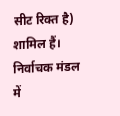सीट रिक्त है) शामिल हैं।
निर्वाचक मंडल में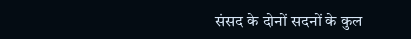संसद के दोनों सदनों के कुल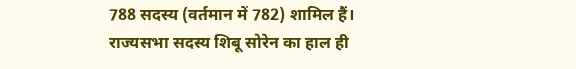788 सदस्य (वर्तमान में 782) शामिल हैं।
राज्यसभा सदस्य शिबू सोरेन का हाल ही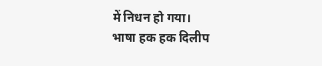में निधन हो गया।
भाषा हक हक दिलीप